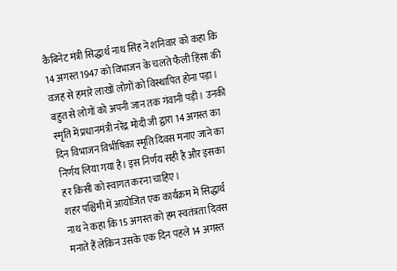कैबिनेट मंत्री सिद्धार्थ नाथ सिंह ने शनिवार को कहा कि 14 अगस्त 1947 को विभाजन के चलते फैली हिंसा की वजह से हमारे लाखों लोगों को विस्थापित होना पड़ा। बहुत से लोगों को अपनी जान तक गंवानी पड़ी। उनकी स्मृति में प्रधानमंत्री नरेंद्र मोदी जी द्वारा 14 अगस्त का दिन विभाजन विभीषिका स्मृति दिवस मनाए जाने का निर्णय लिया गया है। इस निर्णय सही है और इसका हर किसी को स्वागत करना चाहिए।
शहर पश्चिमी में आयोजित एक कार्यक्रम में सिद्धार्थ नाथ ने कहा कि 15 अगस्त को हम स्वतंत्रता दिवस मनाते हैं लेकिन उसके एक दिन पहले 14 अगस्त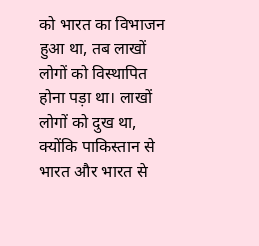को भारत का विभाजन हुआ था, तब लाखों लोगों को विस्थापित होना पड़ा था। लाखों लोगों को दुख था, क्योंकि पाकिस्तान से भारत और भारत से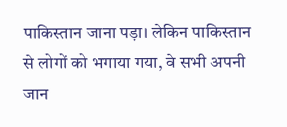पाकिस्तान जाना पड़ा। लेकिन पाकिस्तान से लोगों को भगाया गया, वे सभी अपनी जान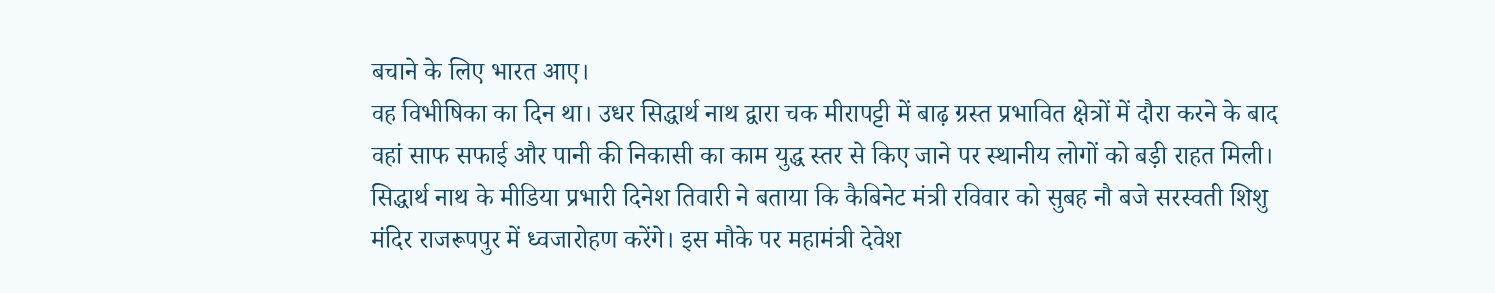बचाने के लिए भारत आए।
वह विभीषिका का दिन था। उधर सिद्धार्थ नाथ द्वारा चक मीरापट्टी में बाढ़ ग्रस्त प्रभावित क्षेत्रों में दौरा करने के बाद वहां साफ सफाई और पानी की निकासी का काम युद्ध स्तर से किए जाने पर स्थानीय लोगों को बड़ी राहत मिली। सिद्धार्थ नाथ के मीडिया प्रभारी दिनेश तिवारी ने बताया कि कैबिनेट मंत्री रविवार को सुबह नौ बजे सरस्वती शिशु मंदिर राजरूपपुर में ध्वजारोहण करेंगे। इस मौके पर महामंत्री देवेश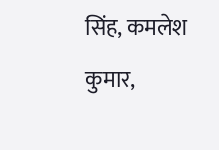सिंह, कमलेश कुमार,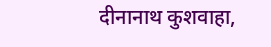दीनानाथ कुशवाहा,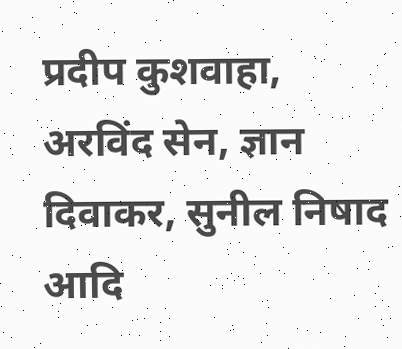प्रदीप कुशवाहा, अरविंद सेन, ज्ञान दिवाकर, सुनील निषाद आदि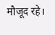मौजूद रहे।